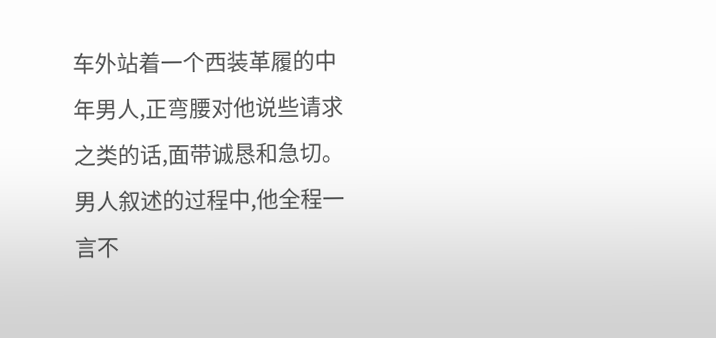车外站着一个西装革履的中年男人,正弯腰对他说些请求之类的话,面带诚恳和急切。
男人叙述的过程中,他全程一言不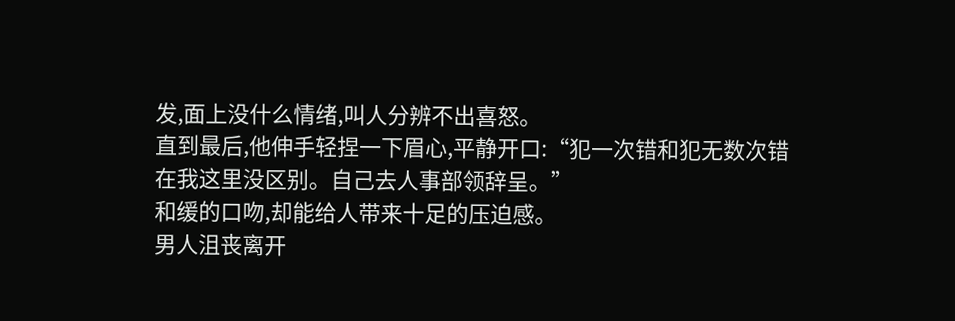发,面上没什么情绪,叫人分辨不出喜怒。
直到最后,他伸手轻捏一下眉心,平静开口:“犯一次错和犯无数次错在我这里没区别。自己去人事部领辞呈。”
和缓的口吻,却能给人带来十足的压迫感。
男人沮丧离开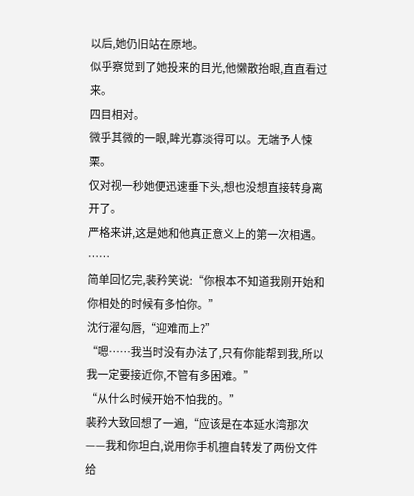以后,她仍旧站在原地。
似乎察觉到了她投来的目光,他懒散抬眼,直直看过来。
四目相对。
微乎其微的一眼,眸光寡淡得可以。无端予人悚栗。
仅对视一秒她便迅速垂下头,想也没想直接转身离开了。
严格来讲,这是她和他真正意义上的第一次相遇。
……
简单回忆完,裴矜笑说:“你根本不知道我刚开始和你相处的时候有多怕你。”
沈行濯勾唇,“迎难而上?”
“嗯……我当时没有办法了,只有你能帮到我,所以我一定要接近你,不管有多困难。”
“从什么时候开始不怕我的。”
裴矜大致回想了一遍,“应该是在本延水湾那次——我和你坦白,说用你手机擅自转发了两份文件给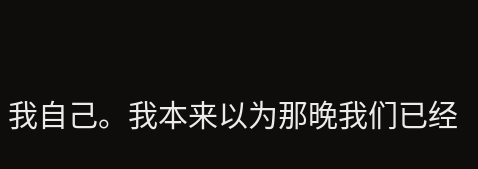我自己。我本来以为那晚我们已经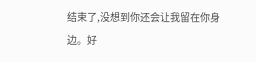结束了,没想到你还会让我留在你身边。好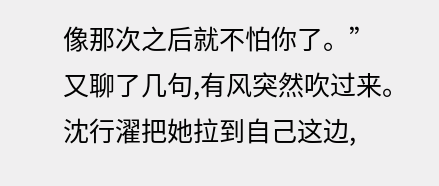像那次之后就不怕你了。”
又聊了几句,有风突然吹过来。
沈行濯把她拉到自己这边,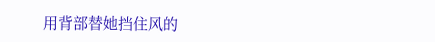用背部替她挡住风的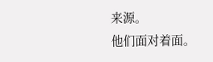来源。
他们面对着面。